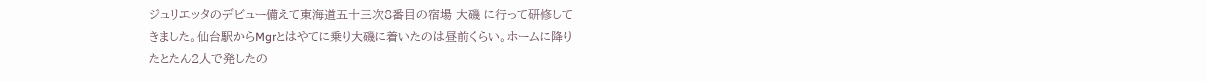ジュリエッタのデビュー備えて東海道五十三次8番目の宿場 大磯 に行って研修して
きました。仙台駅からMgrとはやてに乗り大磯に着いたのは昼前くらい。ホームに降り
たとたん2人で発したの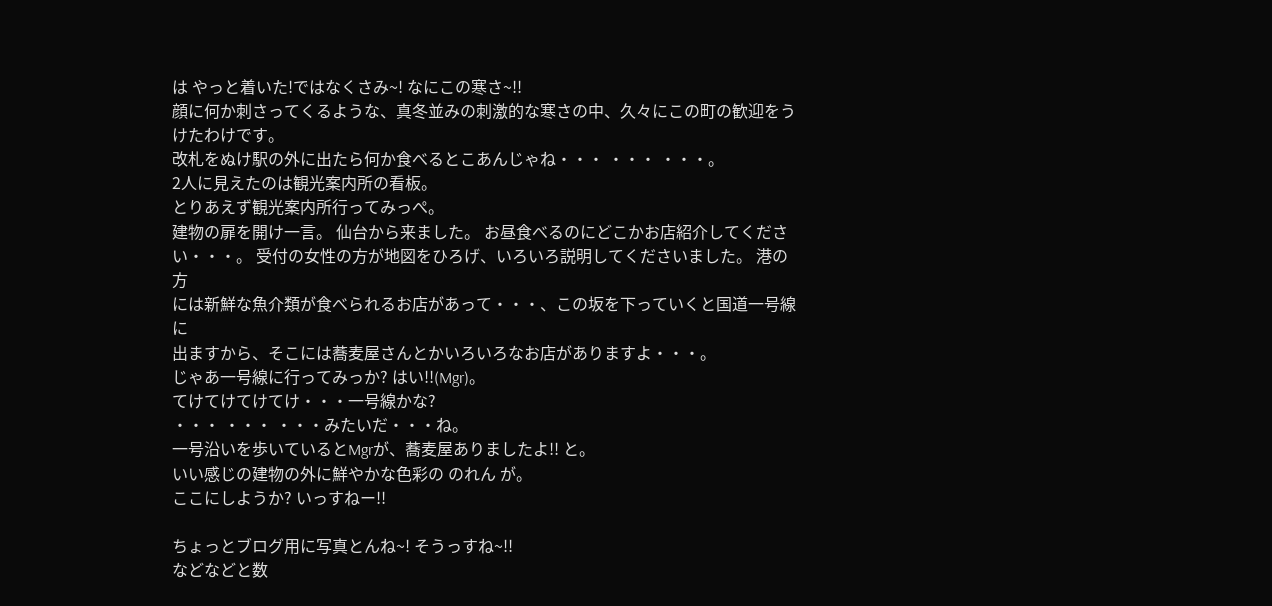は やっと着いた!ではなくさみ~! なにこの寒さ~!!
顔に何か刺さってくるような、真冬並みの刺激的な寒さの中、久々にこの町の歓迎をう
けたわけです。
改札をぬけ駅の外に出たら何か食べるとこあんじゃね・・・ ・・・ ・・・。
2人に見えたのは観光案内所の看板。
とりあえず観光案内所行ってみっぺ。
建物の扉を開け一言。 仙台から来ました。 お昼食べるのにどこかお店紹介してくださ
い・・・。 受付の女性の方が地図をひろげ、いろいろ説明してくださいました。 港の方
には新鮮な魚介類が食べられるお店があって・・・、この坂を下っていくと国道一号線に
出ますから、そこには蕎麦屋さんとかいろいろなお店がありますよ・・・。
じゃあ一号線に行ってみっか? はい!!(Mgr)。
てけてけてけてけ・・・一号線かな?
・・・ ・・・ ・・・みたいだ・・・ね。
一号沿いを歩いているとMgrが、蕎麦屋ありましたよ!! と。
いい感じの建物の外に鮮やかな色彩の のれん が。
ここにしようか? いっすねー!!

ちょっとブログ用に写真とんね~! そうっすね~!!
などなどと数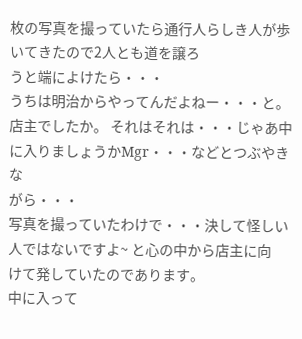枚の写真を撮っていたら通行人らしき人が歩いてきたので2人とも道を譲ろ
うと端によけたら・・・
うちは明治からやってんだよねー・・・と。
店主でしたか。 それはそれは・・・じゃあ中に入りましょうかMgr・・・などとつぶやきな
がら・・・
写真を撮っていたわけで・・・決して怪しい人ではないですよ~ と心の中から店主に向
けて発していたのであります。
中に入って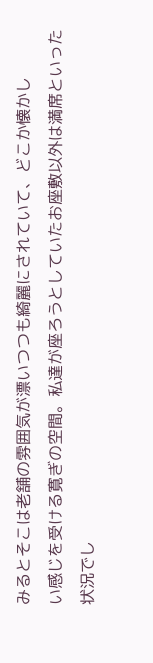みるとそこは老舗の雰囲気が漂いつつも綺麗にされていて、どこか懐かし
い感じを受ける寛ぎの空間。私達が座ろうとしていたお座敷以外は満席といった
状況でし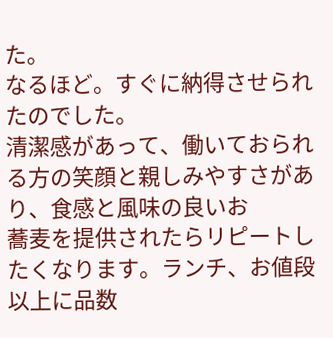た。
なるほど。すぐに納得させられたのでした。
清潔感があって、働いておられる方の笑顔と親しみやすさがあり、食感と風味の良いお
蕎麦を提供されたらリピートしたくなります。ランチ、お値段以上に品数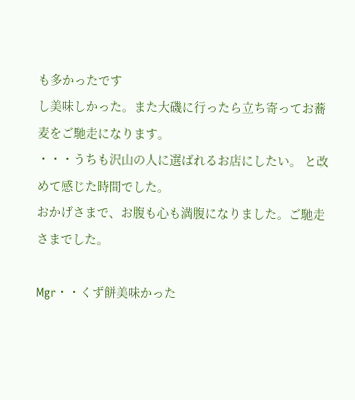も多かったです
し美味しかった。また大磯に行ったら立ち寄ってお蕎麦をご馳走になります。
・・・うちも沢山の人に選ばれるお店にしたい。 と改めて感じた時間でした。
おかげさまで、お腹も心も満腹になりました。ご馳走さまでした。

Mgr・・くず餅美味かった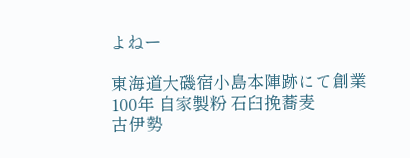よねー

東海道大磯宿小島本陣跡にて創業100年 自家製粉 石臼挽蕎麦
古伊勢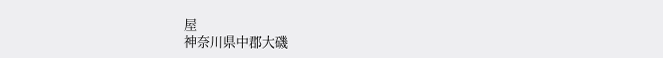屋
神奈川県中郡大磯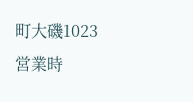町大磯1023
営業時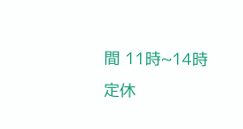間 11時~14時
定休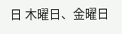日 木曜日、金曜日